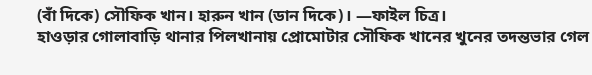(বাঁ দিকে) সৌফিক খান। হারুন খান (ডান দিকে)। —ফাইল চিত্র।
হাওড়ার গোলাবাড়ি থানার পিলখানায় প্রোমোটার সৌফিক খানের খুনের তদন্তভার গেল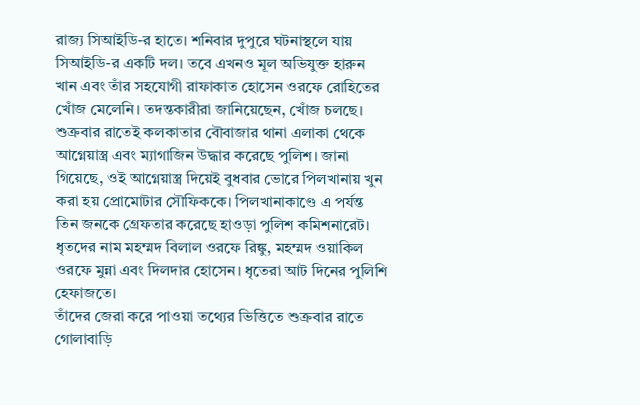রাজ্য সিআইডি-র হাতে। শনিবার দুপুরে ঘটনাস্থলে যায় সিআইডি-র একটি দল। তবে এখনও মূল অভিযুক্ত হারুন খান এবং তাঁর সহযোগী রাফাকাত হোসেন ওরফে রোহিতের খোঁজ মেলেনি। তদন্তকারীরা জানিয়েছেন, খোঁজ চলছে।
শুক্রবার রাতেই কলকাতার বৌবাজার থানা এলাকা থেকে আগ্নেয়াস্ত্র এবং ম্যাগাজিন উদ্ধার করেছে পুলিশ। জানা গিয়েছে, ওই আগ্নেয়াস্ত্র দিয়েই বুধবার ভোরে পিলখানায় খুন করা হয় প্রোমোটার সৌফিককে। পিলখানাকাণ্ডে এ পর্যন্ত তিন জনকে গ্রেফতার করেছে হাওড়া পুলিশ কমিশনারেট। ধৃতদের নাম মহম্মদ বিলাল ওরফে রিঙ্কু, মহম্মদ ওয়াকিল ওরফে মুন্না এবং দিলদার হোসেন। ধৃতেরা আট দিনের পুলিশি হেফাজতে।
তাঁদের জেরা করে পাওয়া তথ্যের ভিত্তিতে শুক্রবার রাতে গোলাবাড়ি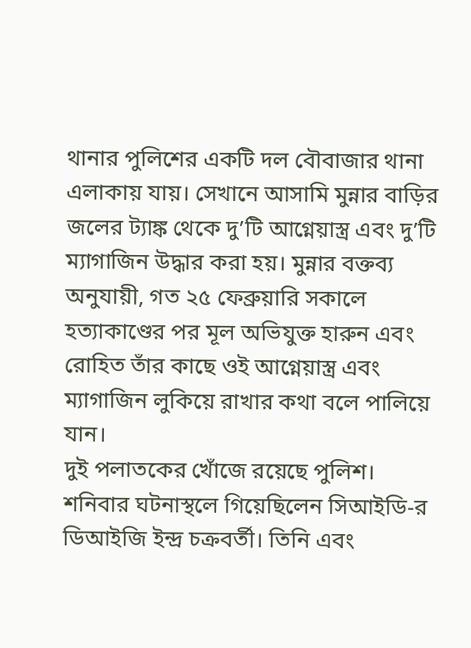থানার পুলিশের একটি দল বৌবাজার থানা এলাকায় যায়। সেখানে আসামি মুন্নার বাড়ির জলের ট্যাঙ্ক থেকে দু’টি আগ্নেয়াস্ত্র এবং দু’টি ম্যাগাজিন উদ্ধার করা হয়। মুন্নার বক্তব্য অনুযায়ী, গত ২৫ ফেব্রুয়ারি সকালে হত্যাকাণ্ডের পর মূল অভিযুক্ত হারুন এবং রোহিত তাঁর কাছে ওই আগ্নেয়াস্ত্র এবং ম্যাগাজিন লুকিয়ে রাখার কথা বলে পালিয়ে যান।
দুই পলাতকের খোঁজে রয়েছে পুলিশ। শনিবার ঘটনাস্থলে গিয়েছিলেন সিআইডি-র ডিআইজি ইন্দ্র চক্রবর্তী। তিনি এবং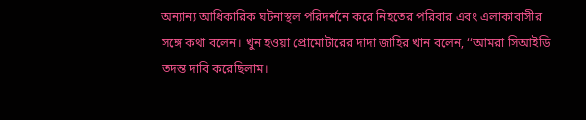অন্যান্য আধিকারিক ঘটনাস্থল পরিদর্শনে করে নিহতের পরিবার এবং এলাকাবাসীর সঙ্গে কথা বলেন। খুন হওয়া প্রোমোটারের দাদা জাহির খান বলেন, ‘‘আমরা সিআইডি তদন্ত দাবি করেছিলাম।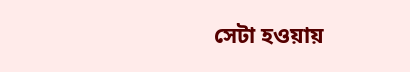সেটা হওয়ায়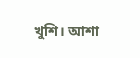খুশি। আশা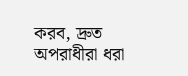করব, দ্রুত অপরাধীরা ধরা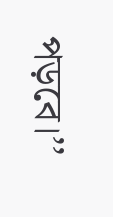পড়বে।’’